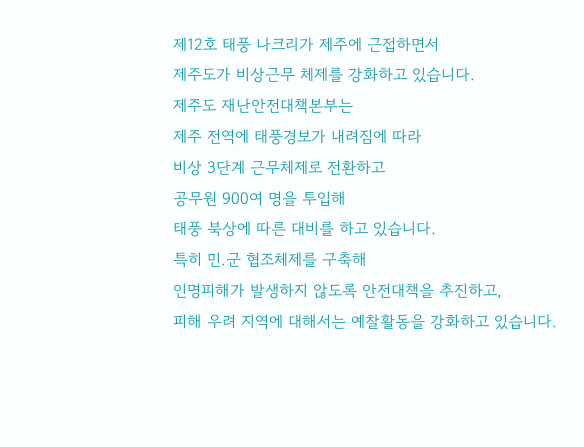제12호 태풍 나크리가 제주에 근접하면서
제주도가 비상근무 체제를 강화하고 있습니다.
제주도 재난안전대책본부는
제주 전역에 태풍경보가 내려짐에 따라
비상 3단계 근무체제로 전환하고
공무원 900여 명을 투입해
태풍 북상에 따른 대비를 하고 있습니다.
특히 민.군 협조체제를 구축해
인명피해가 발생하지 않도록 안전대책을 추진하고,
피해 우려 지역에 대해서는 예찰활동을 강화하고 있습니다.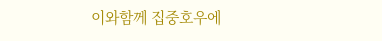이와함께 집중호우에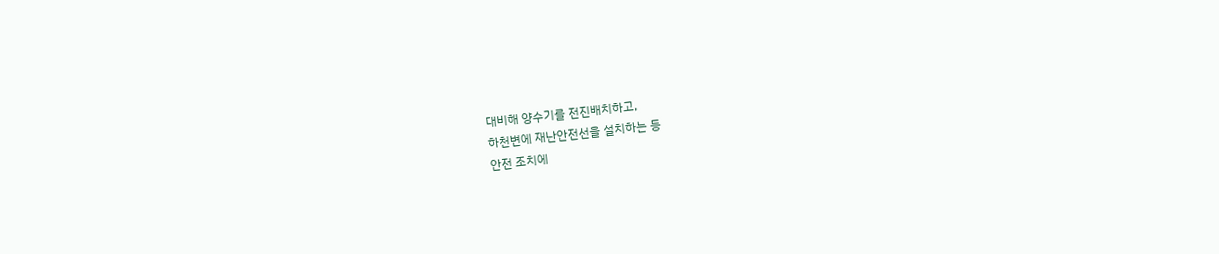대비해 양수기를 전진배치하고,
하천변에 재난안전선을 설치하는 등
안전 조치에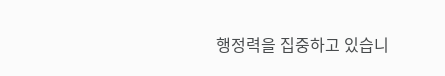행정력을 집중하고 있습니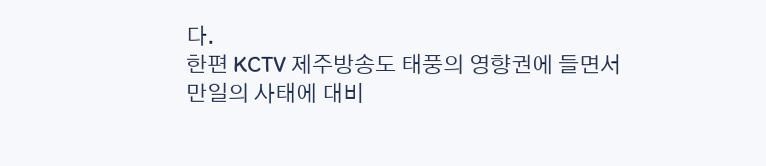다.
한편 KCTV 제주방송도 태풍의 영향권에 들면서
만일의 사태에 대비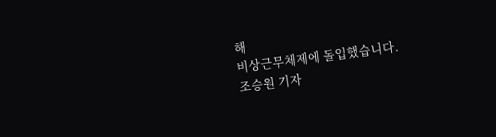해
비상근무체제에 돌입했습니다.
조승원 기자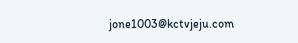jone1003@kctvjeju.com